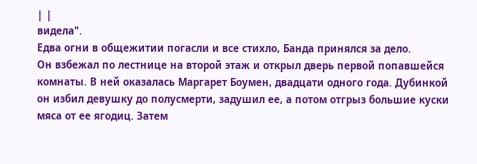| |
видела".
Едва огни в общежитии погасли и все стихло, Банда принялся за дело.
Он взбежал по лестнице на второй этаж и открыл дверь первой попавшейся
комнаты. В ней оказалась Маргарет Боумен, двадцати одного года. Дубинкой
он избил девушку до полусмерти, задушил ее, а потом отгрыз большие куски
мяса от ее ягодиц. Затем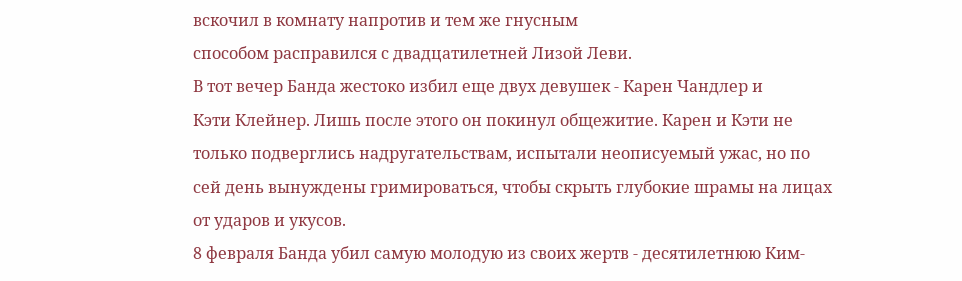вскочил в комнату напротив и тем же гнусным
способом расправился с двадцатилетней Лизой Леви.
В тот вечер Банда жестоко избил еще двух девушек - Карен Чандлер и
Кэти Клейнер. Лишь после этого он покинул общежитие. Карен и Кэти не
только подверглись надругательствам, испытали неописуемый ужас, но по
сей день вынуждены гримироваться, чтобы скрыть глубокие шрамы на лицах
от ударов и укусов.
8 февраля Банда убил самую молодую из своих жертв - десятилетнюю Ким-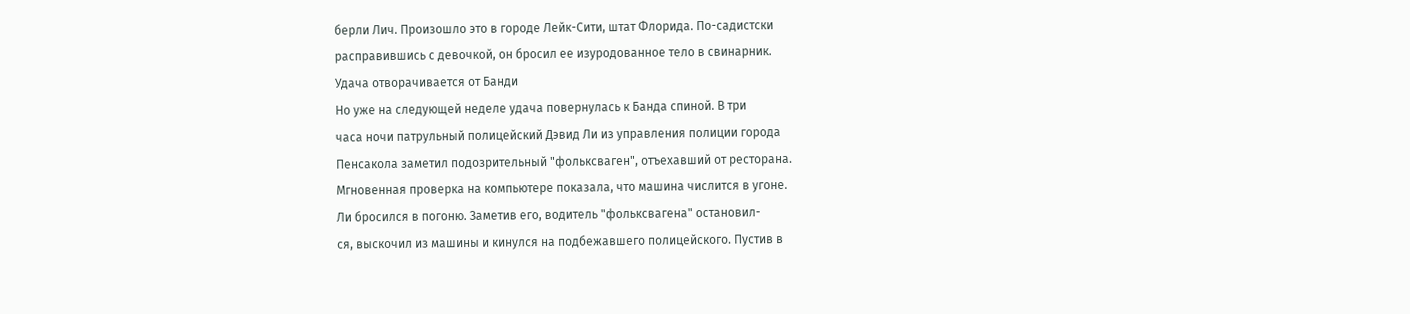берли Лич. Произошло это в городе Лейк-Сити, штат Флорида. По-садистски
расправившись с девочкой, он бросил ее изуродованное тело в свинарник.
Удача отворачивается от Банди
Но уже на следующей неделе удача повернулась к Банда спиной. В три
часа ночи патрульный полицейский Дэвид Ли из управления полиции города
Пенсакола заметил подозрительный "фольксваген", отъехавший от ресторана.
Мгновенная проверка на компьютере показала, что машина числится в угоне.
Ли бросился в погоню. Заметив его, водитель "фольксвагена" остановил-
ся, выскочил из машины и кинулся на подбежавшего полицейского. Пустив в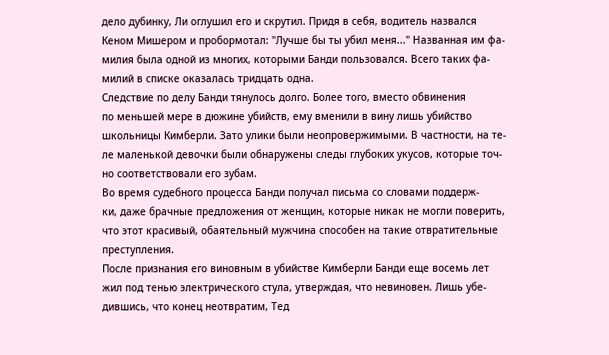дело дубинку, Ли оглушил его и скрутил. Придя в себя, водитель назвался
Кеном Мишером и пробормотал: "Лучше бы ты убил меня..." Названная им фа-
милия была одной из многих, которыми Банди пользовался. Всего таких фа-
милий в списке оказалась тридцать одна.
Следствие по делу Банди тянулось долго. Более того, вместо обвинения
по меньшей мере в дюжине убийств, ему вменили в вину лишь убийство
школьницы Кимберли. Зато улики были неопровержимыми. В частности, на те-
ле маленькой девочки были обнаружены следы глубоких укусов, которые точ-
но соответствовали его зубам.
Во время судебного процесса Банди получал письма со словами поддерж-
ки, даже брачные предложения от женщин, которые никак не могли поверить,
что этот красивый, обаятельный мужчина способен на такие отвратительные
преступления.
После признания его виновным в убийстве Кимберли Банди еще восемь лет
жил под тенью электрического стула, утверждая, что невиновен. Лишь убе-
дившись, что конец неотвратим, Тед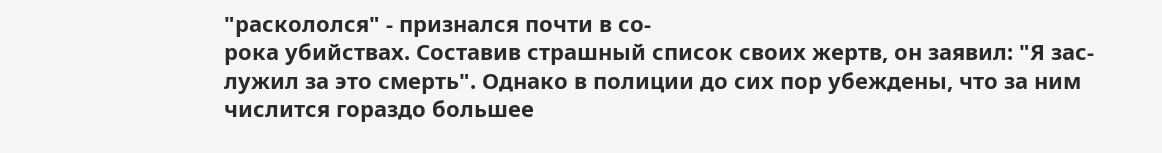"раскололся" - признался почти в со-
рока убийствах. Составив страшный список своих жертв, он заявил: "Я зас-
лужил за это смерть". Однако в полиции до сих пор убеждены, что за ним
числится гораздо большее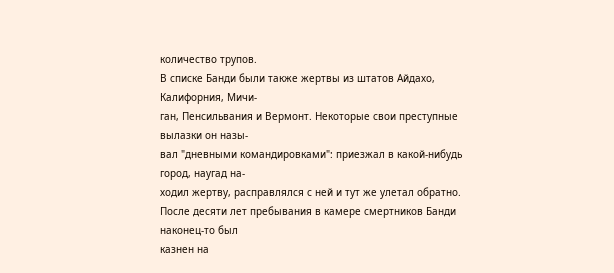количество трупов.
В списке Банди были также жертвы из штатов Айдахо, Калифорния, Мичи-
ган, Пенсильвания и Вермонт. Некоторые свои преступные вылазки он назы-
вал "дневными командировками": приезжал в какой-нибудь город, наугад на-
ходил жертву, расправлялся с ней и тут же улетал обратно.
После десяти лет пребывания в камере смертников Банди наконец-то был
казнен на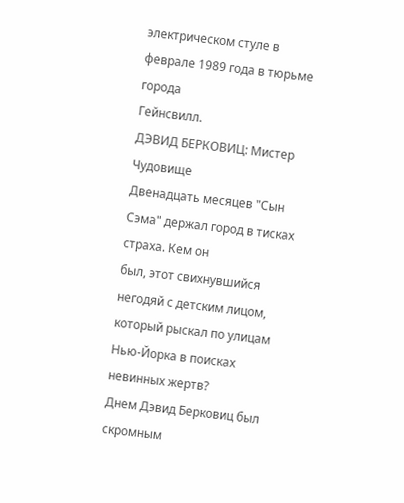электрическом стуле в феврале 1989 года в тюрьме города
Гейнсвилл.
ДЭВИД БЕРКОВИЦ: Мистер Чудовище
Двенадцать месяцев "Сын Сэма" держал город в тисках страха. Кем он
был, этот свихнувшийся негодяй с детским лицом, который рыскал по улицам
Нью-Йорка в поисках невинных жертв?
Днем Дэвид Берковиц был скромным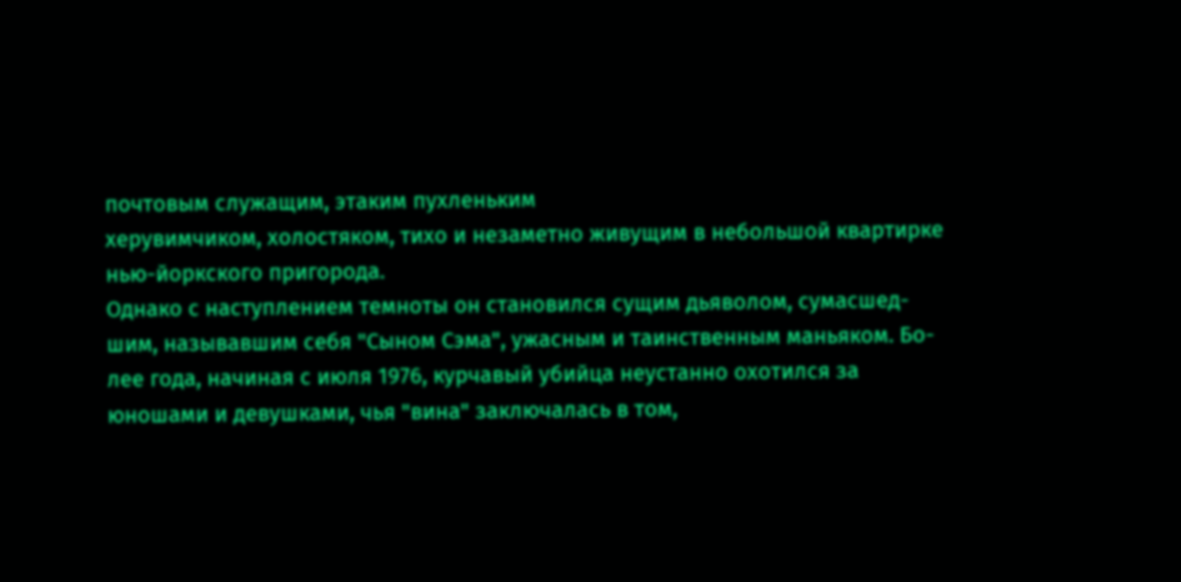почтовым служащим, этаким пухленьким
херувимчиком, холостяком, тихо и незаметно живущим в небольшой квартирке
нью-йоркского пригорода.
Однако с наступлением темноты он становился сущим дьяволом, сумасшед-
шим, называвшим себя "Сыном Сэма", ужасным и таинственным маньяком. Бо-
лее года, начиная с июля 1976, курчавый убийца неустанно охотился за
юношами и девушками, чья "вина" заключалась в том,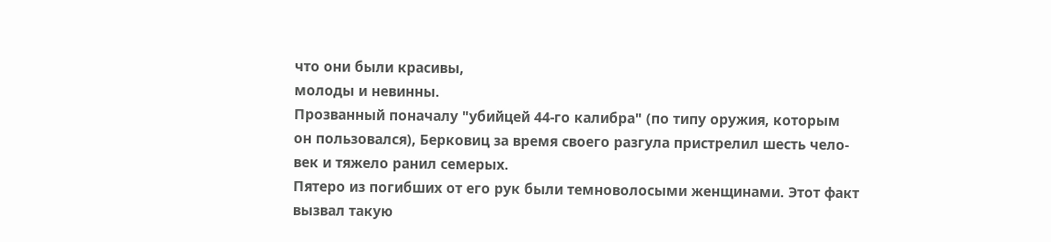что они были красивы,
молоды и невинны.
Прозванный поначалу "убийцей 44-го калибра" (по типу оружия, которым
он пользовался), Берковиц за время своего разгула пристрелил шесть чело-
век и тяжело ранил семерых.
Пятеро из погибших от его рук были темноволосыми женщинами. Этот факт
вызвал такую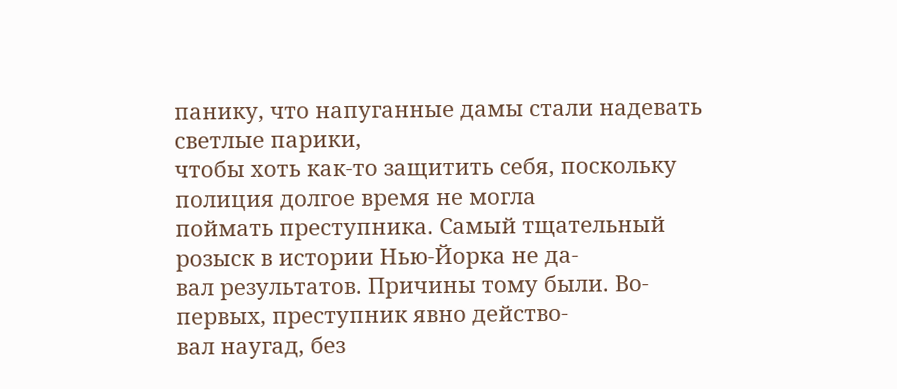панику, что напуганные дамы стали надевать светлые парики,
чтобы хоть как-то защитить себя, поскольку полиция долгое время не могла
поймать преступника. Самый тщательный розыск в истории Нью-Йорка не да-
вал результатов. Причины тому были. Во-первых, преступник явно действо-
вал наугад, без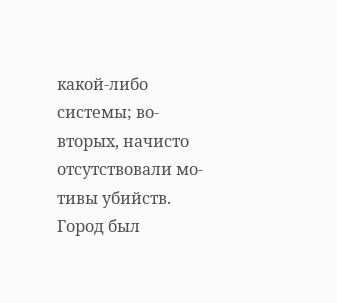какой-либо системы; во-вторых, начисто отсутствовали мо-
тивы убийств.
Город был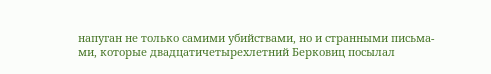напуган не только самими убийствами, но и странными письма-
ми, которые двадцатичетырехлетний Берковиц посылал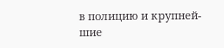в полицию и крупней-
шие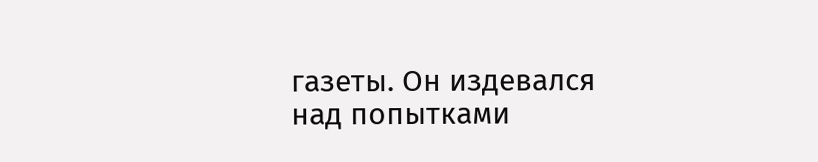газеты. Он издевался над попытками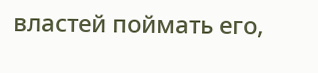властей поймать его,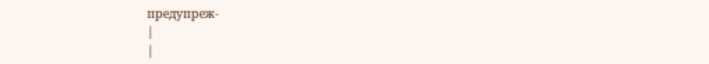предупреж-
|
|